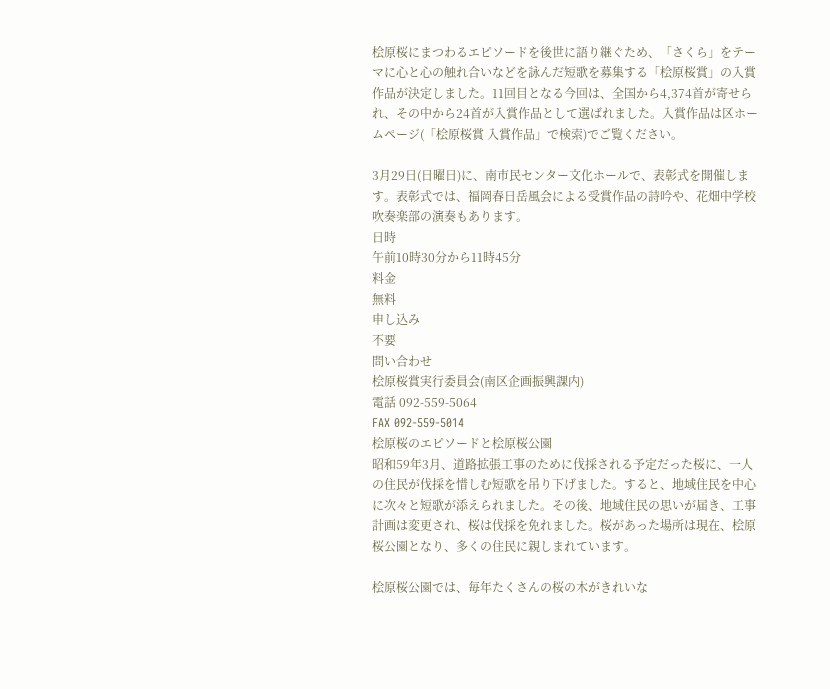桧原桜にまつわるエピソードを後世に語り継ぐため、「さくら」をテーマに心と心の触れ合いなどを詠んだ短歌を募集する「桧原桜賞」の入賞作品が決定しました。11回目となる今回は、全国から4,374首が寄せられ、その中から24首が入賞作品として選ばれました。入賞作品は区ホームページ(「桧原桜賞 入賞作品」で検索)でご覧ください。

3月29日(日曜日)に、南市民センター文化ホールで、表彰式を開催します。表彰式では、福岡春日岳風会による受賞作品の詩吟や、花畑中学校吹奏楽部の演奏もあります。
日時
午前10時30分から11時45分
料金
無料
申し込み
不要
問い合わせ
桧原桜賞実行委員会(南区企画振興課内)
電話 092-559-5064
FAX 092-559-5014
桧原桜のエピソードと桧原桜公園
昭和59年3月、道路拡張工事のために伐採される予定だった桜に、一人の住民が伐採を惜しむ短歌を吊り下げました。すると、地域住民を中心に次々と短歌が添えられました。その後、地域住民の思いが届き、工事計画は変更され、桜は伐採を免れました。桜があった場所は現在、桧原桜公園となり、多くの住民に親しまれています。

桧原桜公園では、毎年たくさんの桜の木がきれいな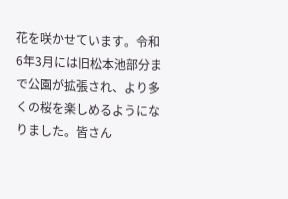花を咲かせています。令和6年3月には旧松本池部分まで公園が拡張され、より多くの桜を楽しめるようになりました。皆さん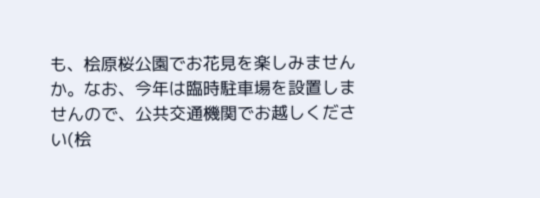も、桧原桜公園でお花見を楽しみませんか。なお、今年は臨時駐車場を設置しませんので、公共交通機関でお越しください(桧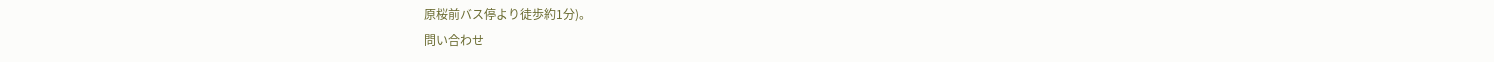原桜前バス停より徒歩約1分)。
問い合わせ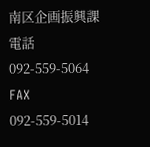南区企画振興課
電話 092-559-5064
FAX 092-559-5014